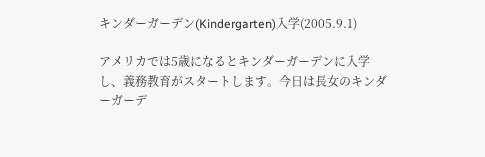キンダーガーデン(Kindergarten)入学(2005.9.1)

アメリカでは5歳になるとキンダーガーデンに入学し、義務教育がスタートします。今日は長女のキンダーガーデ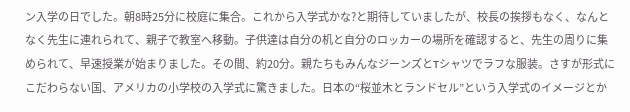ン入学の日でした。朝8時25分に校庭に集合。これから入学式かな?と期待していましたが、校長の挨拶もなく、なんとなく先生に連れられて、親子で教室へ移動。子供達は自分の机と自分のロッカーの場所を確認すると、先生の周りに集められて、早速授業が始まりました。その間、約20分。親たちもみんなジーンズとTシャツでラフな服装。さすが形式にこだわらない国、アメリカの小学校の入学式に驚きました。日本の“桜並木とランドセル”という入学式のイメージとか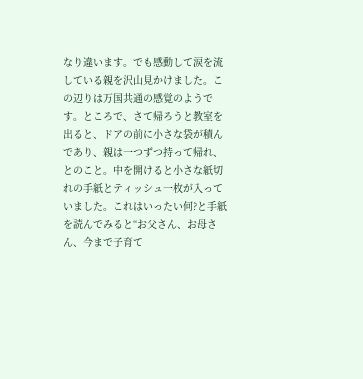なり違います。でも感動して涙を流している親を沢山見かけました。この辺りは万国共通の感覚のようです。ところで、さて帰ろうと教室を出ると、ドアの前に小さな袋が積んであり、親は一つずつ持って帰れ、とのこと。中を開けると小さな紙切れの手紙とティッシュ一枚が入っていました。これはいったい何?と手紙を読んでみると“お父さん、お母さん、今まで子育て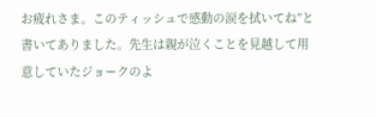お疲れさま。このティッシュで感動の涙を拭いてね”と書いてありました。先生は親が泣くことを見越して用意していたジョークのよ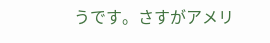うです。さすがアメリ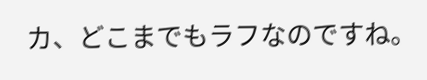カ、どこまでもラフなのですね。